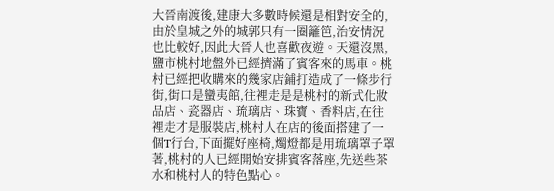大晉南渡後,建康大多數時候還是相對安全的,由於皇城之外的城郭只有一圈籬笆,治安情況也比較好,因此大晉人也喜歡夜遊。天還沒黑,鹽市桃村地盤外已經擠滿了賓客來的馬車。桃村已經把收購來的幾家店鋪打造成了一條步行街,街口是蠻夷館,往裡走是是桃村的新式化妝品店、瓷器店、琉璃店、珠寶、香料店,在往裡走才是服裝店,桃村人在店的後面搭建了一個T行台,下面擺好座椅,燭燈都是用琉璃罩子罩著,桃村的人已經開始安排賓客落座,先送些茶水和桃村人的特色點心。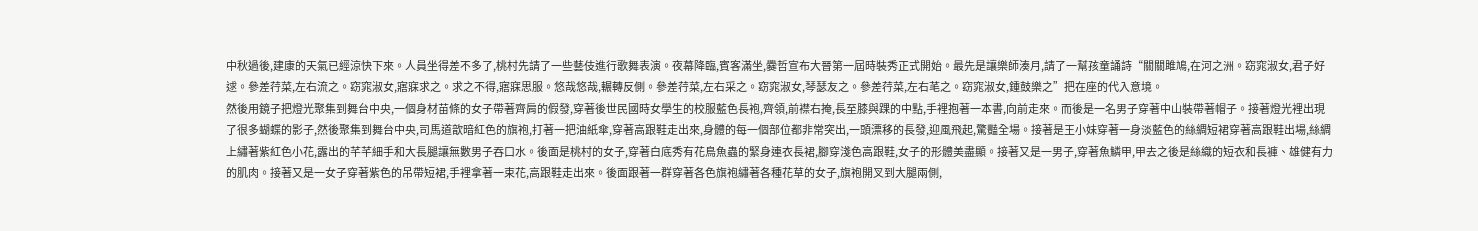中秋過後,建康的天氣已經涼快下來。人員坐得差不多了,桃村先請了一些藝伎進行歌舞表演。夜幕降臨,賓客滿坐,爨哲宣布大晉第一屆時裝秀正式開始。最先是讓樂師湊月,請了一幫孩童誦詩“關關雎鳩,在河之洲。窈窕淑女,君子好逑。參差荇菜,左右流之。窈窕淑女,寤寐求之。求之不得,寤寐思服。悠哉悠哉,輾轉反側。參差荇菜,左右采之。窈窕淑女,琴瑟友之。參差荇菜,左右芼之。窈窕淑女,鍾鼓樂之”把在座的代入意境。
然後用鏡子把燈光聚集到舞台中央,一個身材苗條的女子帶著齊肩的假發,穿著後世民國時女學生的校服藍色長袍,齊領,前襟右掩,長至膝與踝的中點,手裡抱著一本書,向前走來。而後是一名男子穿著中山裝帶著帽子。接著燈光裡出現了很多蝴蝶的影子,然後聚集到舞台中央,司馬道歆暗紅色的旗袍,打著一把油紙傘,穿著高跟鞋走出來,身體的每一個部位都非常突出,一頭漂移的長發,迎風飛起,驚豔全場。接著是王小妹穿著一身淡藍色的絲綢短裙穿著高跟鞋出場,絲綢上繡著紫紅色小花,露出的芊芊細手和大長腿讓無數男子吞口水。後面是桃村的女子,穿著白底秀有花鳥魚蟲的緊身連衣長裙,腳穿淺色高跟鞋,女子的形體美盡顯。接著又是一男子,穿著魚鱗甲,甲去之後是絲織的短衣和長褲、雄健有力的肌肉。接著又是一女子穿著紫色的吊帶短裙,手裡拿著一束花,高跟鞋走出來。後面跟著一群穿著各色旗袍繡著各種花草的女子,旗袍開叉到大腿兩側,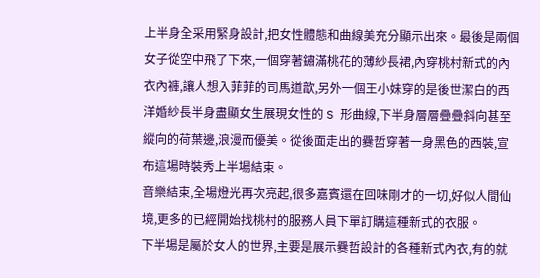上半身全采用緊身設計,把女性體態和曲線美充分顯示出來。最後是兩個女子從空中飛了下來,一個穿著鏽滿桃花的薄紗長裙,內穿桃村新式的內衣內褲,讓人想入菲菲的司馬道歆,另外一個王小妹穿的是後世潔白的西洋婚紗長半身盡顯女生展現女性的 S 形曲線,下半身層層疊疊斜向甚至縱向的荷葉邊,浪漫而優美。從後面走出的爨哲穿著一身黑色的西裝,宣布這場時裝秀上半場結束。
音樂結束,全場燈光再次亮起,很多嘉賓還在回味剛才的一切,好似人間仙境,更多的已經開始找桃村的服務人員下單訂購這種新式的衣服。
下半場是屬於女人的世界,主要是展示爨哲設計的各種新式內衣,有的就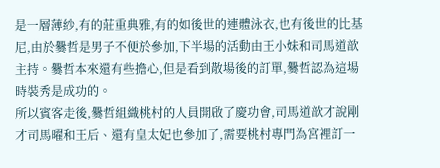是一層薄紗,有的莊重典雅,有的如後世的連體泳衣,也有後世的比基尼,由於爨哲是男子不便於參加,下半場的活動由王小妹和司馬道歆主持。爨哲本來還有些擔心,但是看到散場後的訂單,爨哲認為這場時裝秀是成功的。
所以賓客走後,爨哲組織桃村的人員開啟了慶功會,司馬道歆才說剛才司馬曜和王后、還有皇太妃也參加了,需要桃村專門為宮裡訂一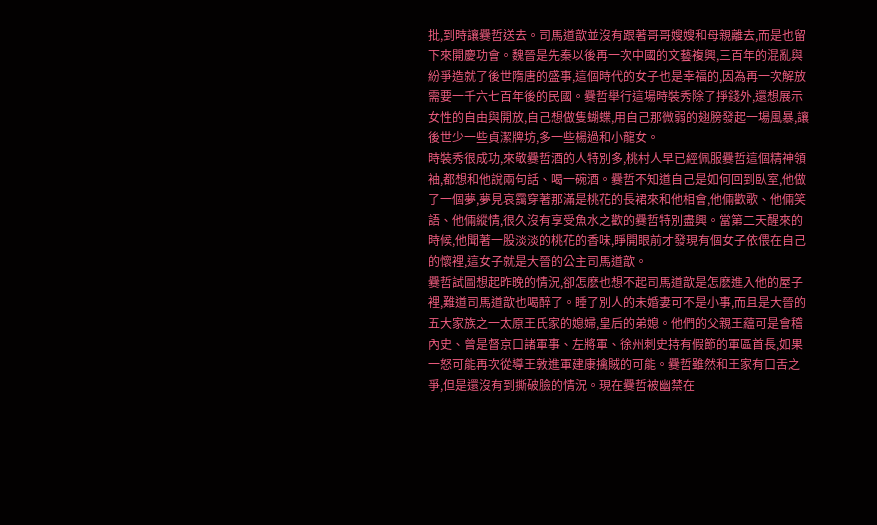批,到時讓爨哲送去。司馬道歆並沒有跟著哥哥嫂嫂和母親離去,而是也留下來開慶功會。魏晉是先秦以後再一次中國的文藝複興,三百年的混亂與紛爭造就了後世隋唐的盛事,這個時代的女子也是幸福的,因為再一次解放需要一千六七百年後的民國。爨哲舉行這場時裝秀除了掙錢外,還想展示女性的自由與開放,自己想做隻蝴蝶,用自己那微弱的翅膀發起一場風暴,讓後世少一些貞潔牌坊,多一些楊過和小龍女。
時裝秀很成功,來敬爨哲酒的人特別多,桃村人早已經佩服爨哲這個精神領袖,都想和他說兩句話、喝一碗酒。爨哲不知道自己是如何回到臥室,他做了一個夢,夢見哀靄穿著那滿是桃花的長裙來和他相會,他倆歡歌、他倆笑語、他倆縱情,很久沒有享受魚水之歡的爨哲特別盡興。當第二天醒來的時候,他聞著一股淡淡的桃花的香味,睜開眼前才發現有個女子依偎在自己的懷裡,這女子就是大晉的公主司馬道歆。
爨哲試圖想起昨晚的情況,卻怎麽也想不起司馬道歆是怎麽進入他的屋子裡,難道司馬道歆也喝醉了。睡了別人的未婚妻可不是小事,而且是大晉的五大家族之一太原王氏家的媳婦,皇后的弟媳。他們的父親王藴可是會稽內史、曾是督京口諸軍事、左將軍、徐州刺史持有假節的軍區首長,如果一怒可能再次從導王敦進軍建康擒賊的可能。爨哲雖然和王家有口舌之爭,但是還沒有到撕破臉的情況。現在爨哲被幽禁在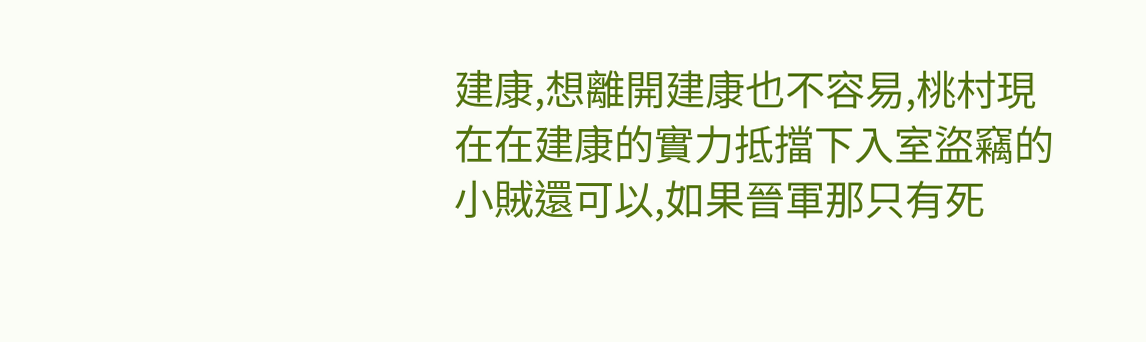建康,想離開建康也不容易,桃村現在在建康的實力抵擋下入室盜竊的小賊還可以,如果晉軍那只有死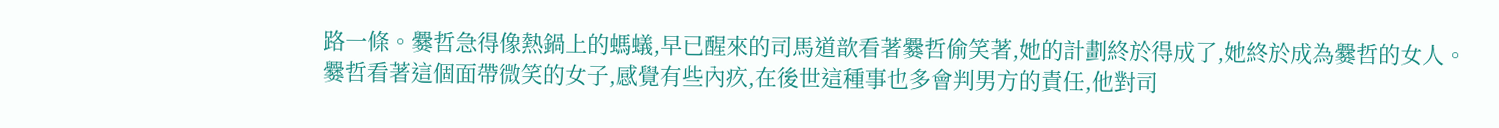路一條。爨哲急得像熱鍋上的螞蟻,早已醒來的司馬道歆看著爨哲偷笑著,她的計劃終於得成了,她終於成為爨哲的女人。
爨哲看著這個面帶微笑的女子,感覺有些內疚,在後世這種事也多會判男方的責任,他對司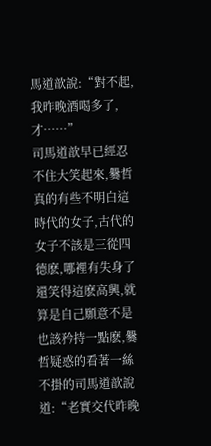馬道歆說:“對不起,我昨晚酒喝多了,才……”
司馬道歆早已經忍不住大笑起來,爨哲真的有些不明白這時代的女子,古代的女子不該是三從四德麽,哪裡有失身了還笑得這麽高興,就算是自己願意不是也該矜持一點麽,爨哲疑惑的看著一絲不掛的司馬道歆說道:“老實交代昨晚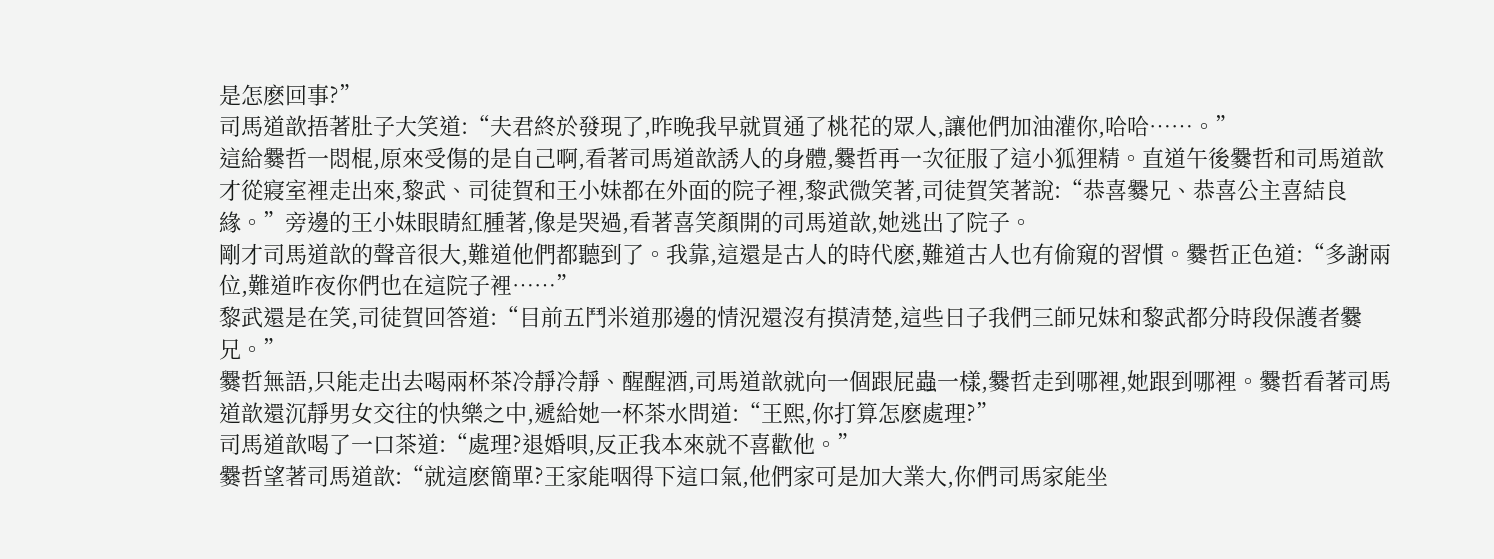是怎麽回事?”
司馬道歆捂著肚子大笑道:“夫君終於發現了,昨晚我早就買通了桃花的眾人,讓他們加油灌你,哈哈……。”
這給爨哲一悶棍,原來受傷的是自己啊,看著司馬道歆誘人的身體,爨哲再一次征服了這小狐狸精。直道午後爨哲和司馬道歆才從寢室裡走出來,黎武、司徒賀和王小妹都在外面的院子裡,黎武微笑著,司徒賀笑著說:“恭喜爨兄、恭喜公主喜結良緣。”旁邊的王小妹眼睛紅腫著,像是哭過,看著喜笑顏開的司馬道歆,她逃出了院子。
剛才司馬道歆的聲音很大,難道他們都聽到了。我靠,這還是古人的時代麽,難道古人也有偷窺的習慣。爨哲正色道:“多謝兩位,難道昨夜你們也在這院子裡……”
黎武還是在笑,司徒賀回答道:“目前五鬥米道那邊的情況還沒有摸清楚,這些日子我們三師兄妹和黎武都分時段保護者爨兄。”
爨哲無語,只能走出去喝兩杯茶冷靜冷靜、醒醒酒,司馬道歆就向一個跟屁蟲一樣,爨哲走到哪裡,她跟到哪裡。爨哲看著司馬道歆還沉靜男女交往的快樂之中,遞給她一杯茶水問道:“王熙,你打算怎麽處理?”
司馬道歆喝了一口茶道:“處理?退婚唄,反正我本來就不喜歡他。”
爨哲望著司馬道歆:“就這麽簡單?王家能咽得下這口氣,他們家可是加大業大,你們司馬家能坐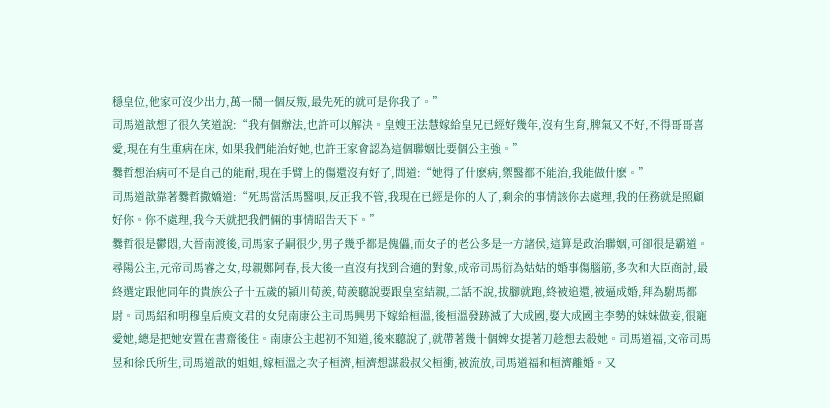穩皇位,他家可沒少出力,萬一鬧一個反叛,最先死的就可是你我了。”
司馬道歆想了很久笑道說:“我有個辦法,也許可以解決。皇嫂王法慧嫁給皇兄已經好幾年,沒有生育,脾氣又不好,不得哥哥喜愛,現在有生重病在床, 如果我們能治好她,也許王家會認為這個聯姻比要個公主強。”
爨哲想治病可不是自己的能耐,現在手臂上的傷還沒有好了,問道:“她得了什麽病,禦醫都不能治,我能做什麽。”
司馬道歆靠著爨哲撒嬌道:“死馬當活馬醫唄,反正我不管,我現在已經是你的人了,剩余的事情該你去處理,我的任務就是照顧好你。你不處理,我今天就把我們倆的事情昭告天下。”
爨哲很是鬱悶,大晉南渡後,司馬家子嗣很少,男子幾乎都是傀儡,而女子的老公多是一方諸侯,這算是政治聯姻,可卻很是霸道。尋陽公主,元帝司馬睿之女,母親鄭阿春,長大後一直沒有找到合適的對象,成帝司馬衍為姑姑的婚事傷腦筋,多次和大臣商討,最終選定跟他同年的貴族公子十五歲的潁川荀羨,荀羨聽說要跟皇室結親,二話不說,拔腳就跑,終被追還,被逼成婚,拜為駙馬都尉。司馬紹和明穆皇后庾文君的女兒南康公主司馬興男下嫁給桓溫,後桓溫發跡滅了大成國,娶大成國主李勢的妹妹做妾,很寵愛她,總是把她安置在書齋後住。南康公主起初不知道,後來聽說了,就帶著幾十個婢女提著刀趁想去殺她。司馬道福,文帝司馬昱和徐氏所生,司馬道歆的姐姐,嫁桓溫之次子桓濟,桓濟想謀殺叔父桓衝,被流放,司馬道福和桓濟離婚。又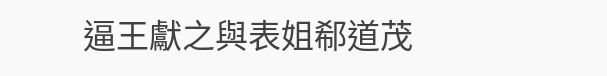逼王獻之與表姐郗道茂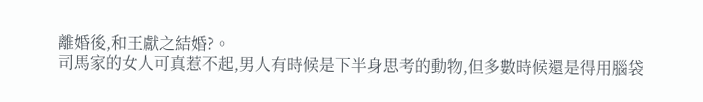離婚後,和王獻之結婚?。
司馬家的女人可真惹不起,男人有時候是下半身思考的動物,但多數時候還是得用腦袋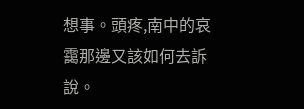想事。頭疼,南中的哀靄那邊又該如何去訴說。